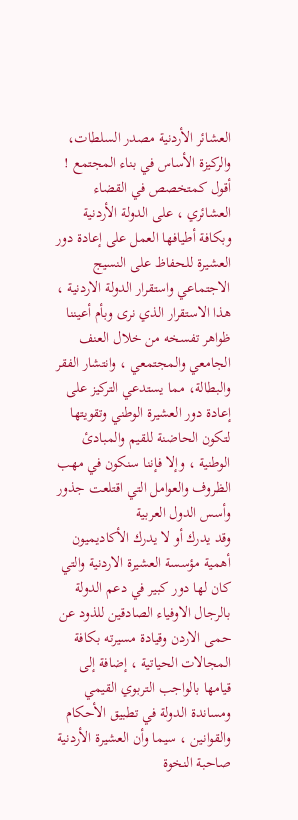العشائر الأردنية مصدر السلطات، والركيزة الأساس في بناء المجتمع !
أقول كمتخصص في القضاء العشائري ، على الدولة الأردنية وبكافة أطيافها العمل على إعادة دور العشيرة للحفاظ على النسيج الاجتماعي واستقرار الدولة الاردنية ، هذا الاستقرار الذي نرى وبأم أعيننا ظواهر تفسخه من خلال العنف الجامعي والمجتمعي ، وانتشار الفقر والبطالة، مما يستدعي التركيز على إعادة دور العشيرة الوطني وتقويتها لتكون الحاضنة للقيم والمبادئ الوطنية ، وإلا فإننا سنكون في مهب الظروف والعوامل التي اقتلعت جذور وأسس الدول العربية
وقد يدرك أو لا يدرك الأكاديميون أهمية مؤسسة العشيرة الاردنية والتي كان لها دور كبير في دعم الدولة بالرجال الاوفياء الصادقين للذود عن حمى الاردن وقيادة مسيرته بكافة المجالات الحياتية ، إضافة إلى قيامها بالواجب التربوي القيمي ومساندة الدولة في تطبيق الأحكام والقوانين ، سيما وأن العشيرة الأردنية صاحبة النخوة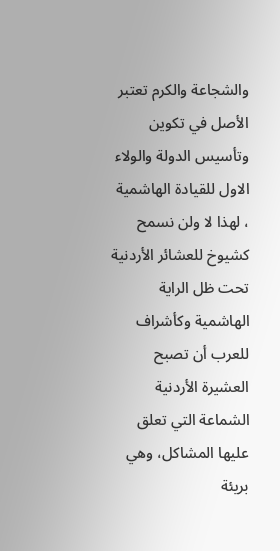والشجاعة والكرم تعتبر الأصل في تكوين وتأسيس الدولة والولاء الاول للقيادة الهاشمية ، لهذا لا ولن نسمح كشيوخ للعشائر الأردنية تحت ظل الراية الهاشمية وكأشراف للعرب أن تصبح العشيرة الأردنية الشماعة التي تعلق عليها المشاكل، وهي بريئة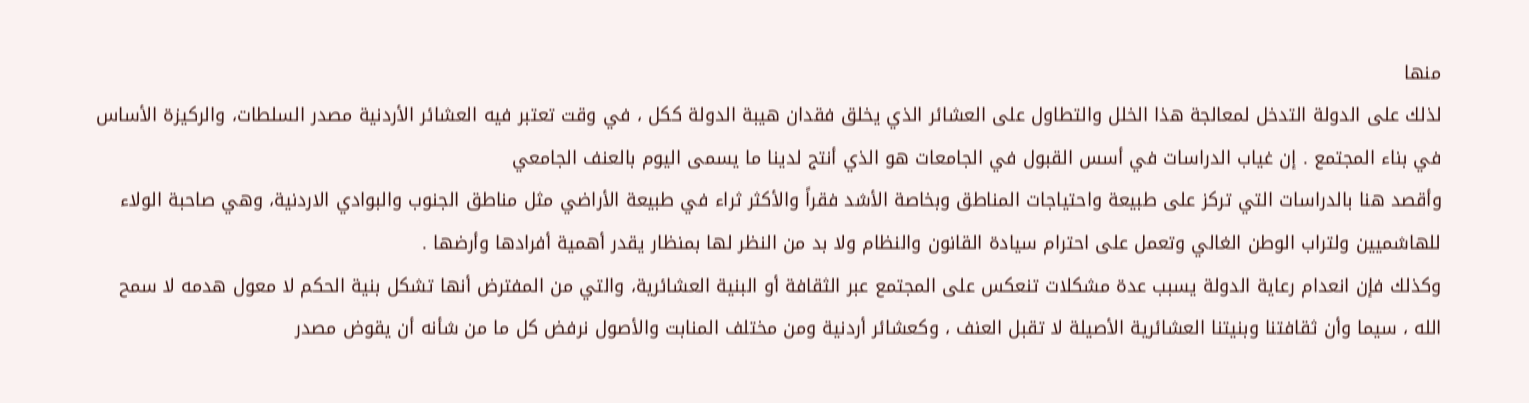منها
لذلك على الدولة التدخل لمعالجة هذا الخلل والتطاول على العشائر الذي يخلق فقدان هيبة الدولة ككل ، في وقت تعتبر فيه العشائر الأردنية مصدر السلطات، والركيزة الأساس في بناء المجتمع . إن غياب الدراسات في أسس القبول في الجامعات هو الذي أنتج لدينا ما يسمى اليوم بالعنف الجامعي
وأقصد هنا بالدراسات التي تركز على طبيعة واحتياجات المناطق وبخاصة الأشد فقراً والأكثر ثراء في طبيعة الأراضي مثل مناطق الجنوب والبوادي الاردنية، وهي صاحبة الولاء للهاشميين ولتراب الوطن الغالي وتعمل على احترام سيادة القانون والنظام ولا بد من النظر لها بمنظار يقدر أهمية أفرادها وأرضها .
وكذلك فإن انعدام رعاية الدولة يسبب عدة مشكلات تنعكس على المجتمع عبر الثقافة أو البنية العشائرية، والتي من المفترض أنها تشكل بنية الحكم لا معول هدمه لا سمح الله ، سيما وأن ثقافتنا وبنيتنا العشائرية الأصيلة لا تقبل العنف ، وكعشائر أردنية ومن مختلف المنابت والأصول نرفض كل ما من شأنه أن يقوض مصدر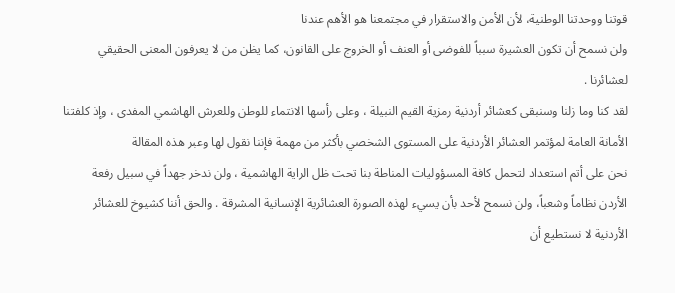قوتنا ووحدتنا الوطنية، لأن الأمن والاستقرار في مجتمعنا هو الأهم عندنا
ولن نسمح أن تكون العشيرة سبباً للفوضى أو العنف أو الخروج على القانون، كما يظن من لا يعرفون المعنى الحقيقي لعشائرنا .
لقد كنا وما زلنا وسنبقى كعشائر أردنية رمزية القيم النبيلة ، وعلى رأسها الانتماء للوطن وللعرش الهاشمي المفدى ، وإذ كلفتنا الأمانة العامة لمؤتمر العشائر الأردنية على المستوى الشخصي بأكثر من مهمة فإننا نقول لها وعبر هذه المقالة
نحن على أتم استعداد لتحمل كافة المسؤوليات المناطة بنا تحت ظل الراية الهاشمية ، ولن ندخر جهداً في سبيل رفعة الأردن نظاماً وشعباً، ولن نسمح لأحد بأن يسيء لهذه الصورة العشائرية الإنسانية المشرقة . والحق أننا كشيوخ للعشائر الأردنية لا نستطيع أن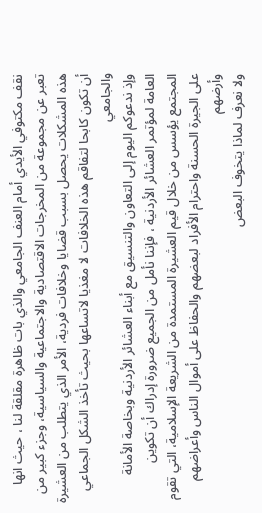نقف مكتوفي الأيدي أمام العنف الجامعي والذي بات ظاهرة مقلقة لنا ، حيث انها تعبر عن مجموعة من المخرجات الاقتصادية والاجتماعية والسياسية، وجزء كبير من هذه المشكلات يحصل بسبب قضايا وخلافات فردية، الأمر الذي يتطلب من العشيرة أن تكون كابحا لتفاقم هذه الخلافات لا مغذيا لاتساعها بحيث تأخذ الشكل الجماعي والجامعي
وإذ ندعوكم اليوم إلى التعاون والتنسيق مع أبناء العشائر الأردنية وبخاصة الأمانة العامة لمؤتمر العشائر الأردنية ، فإننا نأمل من الجميع ضرورة إدراك أن تكوين المجتمع يؤسس من خلال قيم العشيرة المستمدة من الشريعة الإسلامية، التي تقوم على الجيرة الحسنة واحترام الأفراد لبعضهم والحفاظ على أموال الناس وأعراضهم وأرضهم
ولا نعرف لماذا يتخوف البعض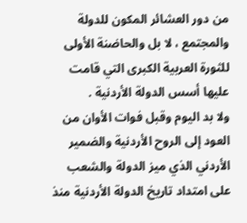من دور العشائر المكون للدولة والمجتمع ، لا بل والحاضنة الأولى للثورة العربية الكبرى التي قامت عليها أسس الدولة الأردنية .
ولا بد اليوم وقبل فوات الأوان من العود إلى الروح الأردنية والضمير الأردني الذي ميز الدولة والشعب على امتداد تاريخ الدولة الأردنية منذ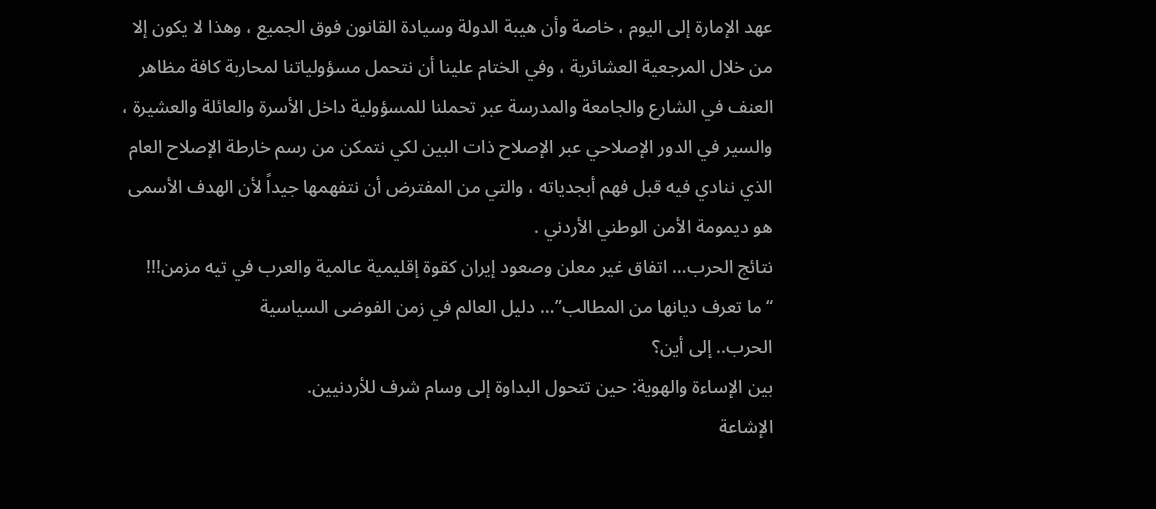عهد الإمارة إلى اليوم ، خاصة وأن هيبة الدولة وسيادة القانون فوق الجميع ، وهذا لا يكون إلا من خلال المرجعية العشائرية ، وفي الختام علينا أن نتحمل مسؤولياتنا لمحاربة كافة مظاهر العنف في الشارع والجامعة والمدرسة عبر تحملنا للمسؤولية داخل الأسرة والعائلة والعشيرة ، والسير في الدور الإصلاحي عبر الإصلاح ذات البين لكي نتمكن من رسم خارطة الإصلاح العام الذي ننادي فيه قبل فهم أبجدياته ، والتي من المفترض أن نتفهمها جيداً لأن الهدف الأسمى هو ديمومة الأمن الوطني الأردني .
نتائج الحرب… اتفاق غير معلن وصعود إيران كقوة إقليمية عالمية والعرب في تيه مزمن!!!
“ما تعرف ديانها من المطالب”… دليل العالم في زمن الفوضى السياسية
الحرب.. إلى أين؟
بين الإساءة والهوية: حين تتحول البداوة إلى وسام شرف للأردنيين.
الإشاعة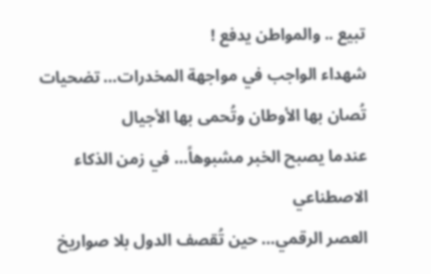تبيع .. والمواطن يدفع !
شهداء الواجب في مواجهة المخدرات… تضحيات تُصان بها الأوطان وتُحمى بها الأجيال
عندما يصبح الخبر مشبوهاً… في زمن الذكاء الاصطناعي
العصر الرقمي… حين تُقصف الدول بلا صواريخ